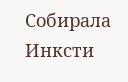Собирала Инксти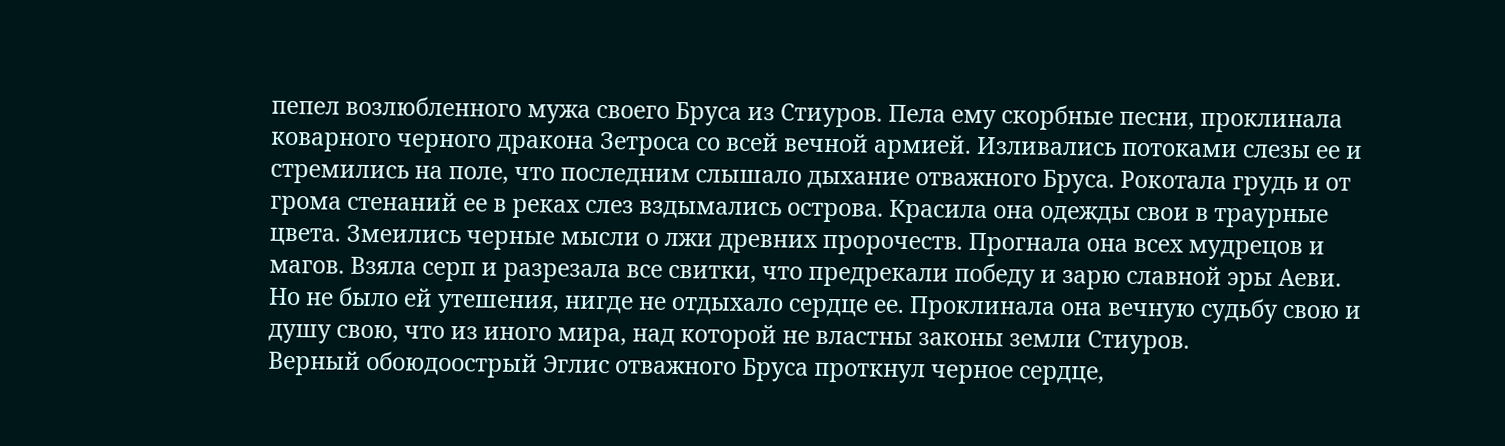пепел возлюбленного мужа своего Бруса из Стиуров. Пела ему скорбные песни, проклинала коварного черного дракона Зетроса со всей вечной армией. Изливались потоками слезы ее и стремились на поле, что последним слышало дыхание отважного Бруса. Рокотала грудь и от грома стенаний ее в реках слез вздымались острова. Красила она одежды свои в траурные цвета. Змеились черные мысли о лжи древних пророчеств. Прогнала она всех мудрецов и магов. Взяла серп и разрезала все свитки, что предрекали победу и зарю славной эры Аеви. Но не было ей утешения, нигде не отдыхало сердце ее. Проклинала она вечную судьбу свою и душу свою, что из иного мира, над которой не властны законы земли Стиуров.
Верный обоюдоострый Эглис отважного Бруса проткнул черное сердце,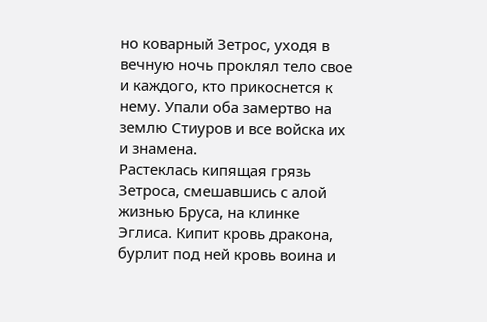но коварный Зетрос, уходя в вечную ночь проклял тело свое и каждого, кто прикоснется к нему. Упали оба замертво на землю Стиуров и все войска их и знамена.
Растеклась кипящая грязь Зетроса, смешавшись с алой жизнью Бруса, на клинке Эглиса. Кипит кровь дракона, бурлит под ней кровь воина и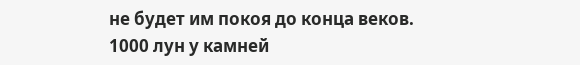не будет им покоя до конца веков.
1000 лун у камней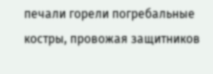печали горели погребальные костры, провожая защитников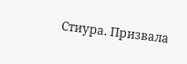Стиура. Призвала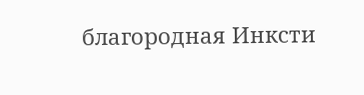благородная Инксти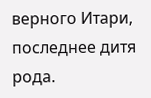верного Итари, последнее дитя рода.